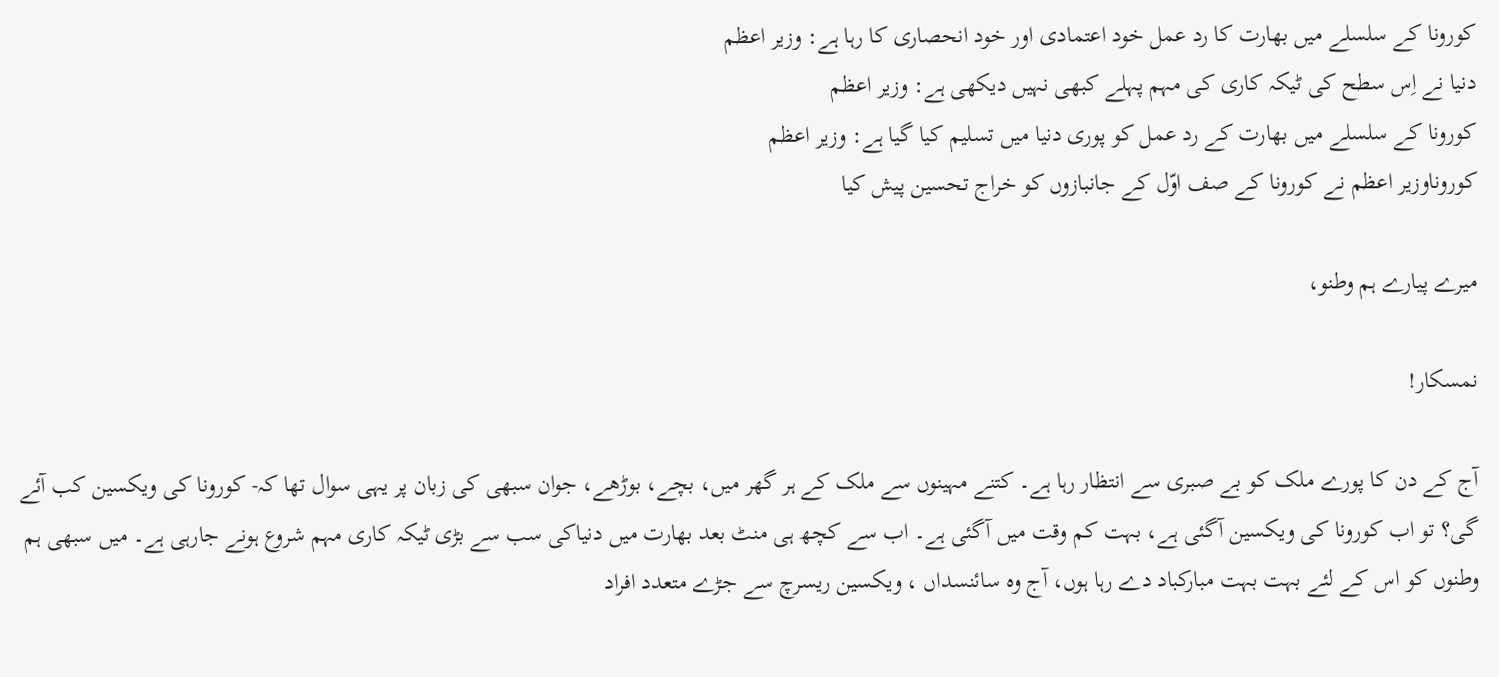کورونا کے سلسلے میں بھارت کا رد عمل خود اعتمادی اور خود انحصاری کا رہا ہے: وزیر اعظم
دنیا نے اِس سطح کی ٹیکہ کاری کی مہم پہلے کبھی نہیں دیکھی ہے: وزیر اعظم
کورونا کے سلسلے میں بھارت کے رد عمل کو پوری دنیا میں تسلیم کیا گیا ہے: وزیر اعظم
کوروناوزیر اعظم نے کورونا کے صف اوّل کے جانبازوں کو خراج تحسین پیش کیا

میرے پیارے ہم وطنو،

نمسکار!

آج کے دن کا پورے ملک کو بے صبری سے انتظار رہا ہے۔ کتنے مہینوں سے ملک کے ہر گھر میں، بچے، بوڑھے، جوان سبھی کی زبان پر یہی سوال تھا کہ- کورونا کی ویکسین کب آئے گی؟ تو اب کورونا کی ویکسین آگئی ہے، بہت کم وقت میں آگئی ہے۔ اب سے کچھ ہی منٹ بعد بھارت میں دنیاکی سب سے بڑی ٹیکہ کاری مہم شروع ہونے جارہی ہے۔ میں سبھی ہم وطنوں کو اس کے لئے بہت بہت مبارکباد دے رہا ہوں، آج وہ سائنسداں ، ویکسین ریسرچ سے جڑے متعدد افراد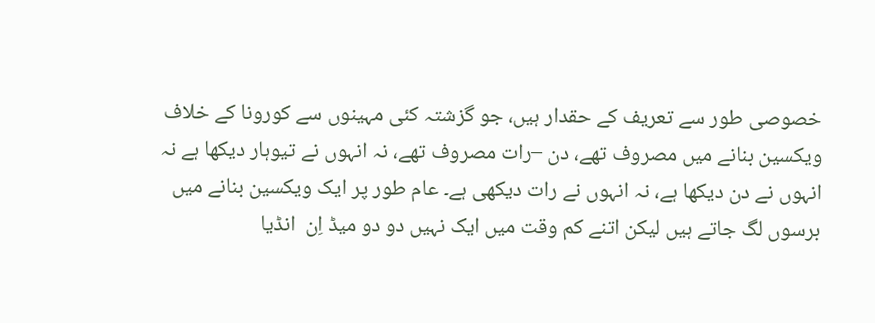خصوصی طور سے تعریف کے حقدار ہیں، جو گزشتہ کئی مہینوں سے کورونا کے خلاف ویکسین بنانے میں مصروف تھے، دن –رات مصروف تھے، نہ انہوں نے تیوہار دیکھا ہے نہ انہوں نے دن دیکھا ہے، نہ انہوں نے رات دیکھی ہے۔ عام طور پر ایک ویکسین بنانے میں برسوں لگ جاتے ہیں لیکن اتنے کم وقت میں ایک نہیں دو دو میڈ اِن  انڈیا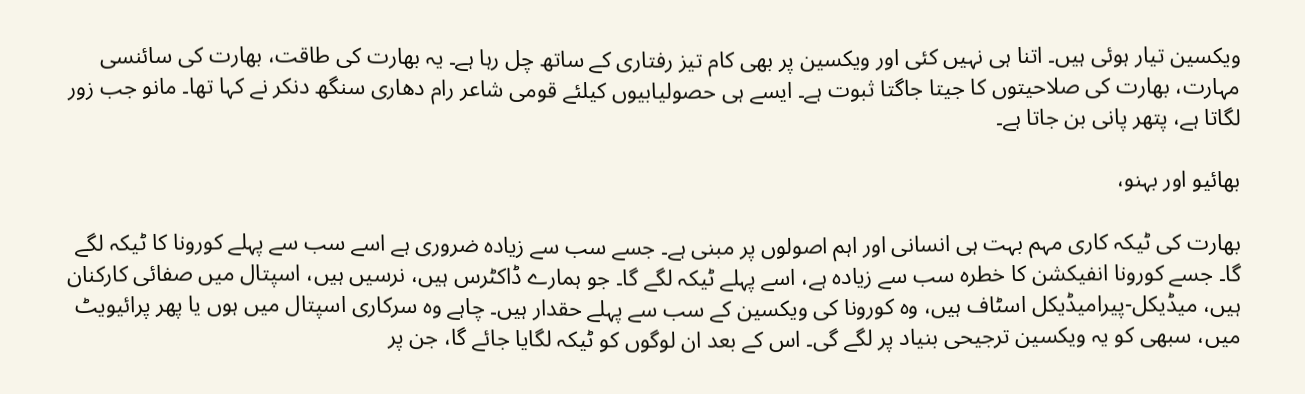ویکسین تیار ہوئی ہیں۔ اتنا ہی نہیں کئی اور ویکسین پر بھی کام تیز رفتاری کے ساتھ چل رہا ہے۔ یہ بھارت کی طاقت، بھارت کی سائنسی مہارت، بھارت کی صلاحیتوں کا جیتا جاگتا ثبوت ہے۔ ایسے ہی حصولیابیوں کیلئے قومی شاعر رام دھاری سنگھ دنکر نے کہا تھا۔ مانو جب زور لگاتا ہے، پتھر پانی بن جاتا ہے۔

بھائیو اور بہنو،

بھارت کی ٹیکہ کاری مہم بہت ہی انسانی اور اہم اصولوں پر مبنی ہے۔ جسے سب سے زیادہ ضروری ہے اسے سب سے پہلے کورونا کا ٹیکہ لگے گا۔ جسے کورونا انفیکشن کا خطرہ سب سے زیادہ ہے، اسے پہلے ٹیکہ لگے گا۔ جو ہمارے ڈاکٹرس ہیں، نرسیں ہیں، اسپتال میں صفائی کارکنان ہیں، میڈیکل-پیرامیڈیکل اسٹاف ہیں، وہ کورونا کی ویکسین کے سب سے پہلے حقدار ہیں۔ چاہے وہ سرکاری اسپتال میں ہوں یا پھر پرائیویٹ میں، سبھی کو یہ ویکسین ترجیحی بنیاد پر لگے گی۔ اس کے بعد ان لوگوں کو ٹیکہ لگایا جائے گا، جن پر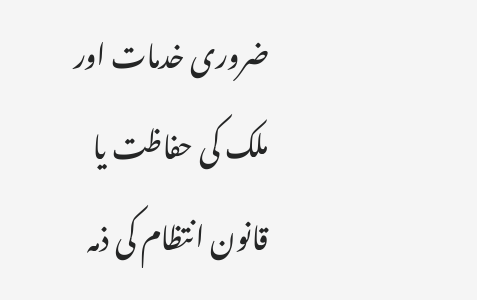ضروری خدمات اور ملک کی حفاظت یا قانون انتظام کی ذمہ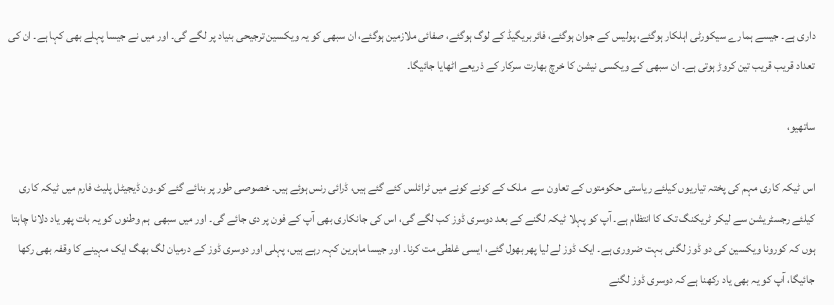داری ہے۔ جیسے ہمارے سیکورٹی اہلکار ہوگئے، پولیس کے جوان ہوگئے، فائربریگیڈ کے لوگ ہوگئے، صفائی ملازمین ہوگئے، ان سبھی کو یہ ویکسین ترجیحی بنیاد پر لگے گی۔ اور میں نے جیسا پہلے بھی کہا ہے۔ ان کی تعداد قریب قریب تین کروڑ ہوتی ہے۔ ان سبھی کے ویکسی نیشن کا خرچ بھارت سرکار کے ذریعے اٹھایا جائیگا۔

ساتھیو،

اس ٹیکہ کاری مہم کی پختہ تیاریوں کیلئے ریاستی حکومتوں کے تعاون سے  ملک کے کونے کونے میں ٹرائلس کئے گئے ہیں، ڈرائی رنس ہوئے ہیں۔ خصوصی طور پر بنائے گئے کو۔ون ڈیجیٹل پلیٹ فارم میں ٹیکہ کاری کیلئے رجسٹریشن سے لیکر ٹریکنگ تک کا انتظام ہے۔ آپ کو پہلا ٹیکہ لگنے کے بعد دوسری ڈوز کب لگے گی، اس کی جانکاری بھی آپ کے فون پر دی جائے گی۔ اور میں سبھی  ہم وطنوں کو یہ بات پھر یاد دلانا چاہتا ہوں کہ کورونا ویکسین کی دو ڈوز لگنی بہت ضروری ہے۔ ایک ڈوز لے لیا پھر بھول گئے، ایسی غلطی مت کرنا۔ اور جیسا ماہرین کہہ رہے ہیں، پہلی اور دوسری ڈوز کے درمیان لگ بھگ ایک مہینے کا وقفہ بھی رکھا جائیگا، آپ کو یہ بھی یاد رکھنا ہے کہ دوسری ڈوز لگنے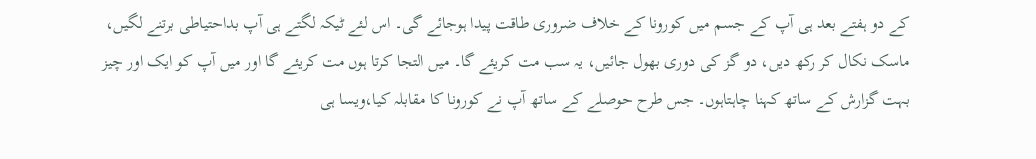کے دو ہفتے بعد ہی آپ کے جسم میں کورونا کے خلاف ضروری طاقت پیدا ہوجائے گی۔ اس لئے ٹیکہ لگتے ہی آپ بداحتیاطی برتنے لگیں، ماسک نکال کر رکھ دیں، دو گز کی دوری بھول جائیں، یہ سب مت کریئے گا۔ میں التجا کرتا ہوں مت کریئے گا اور میں آپ کو ایک اور چیز بہت گزارش کے ساتھ کہنا چاہتاہوں۔ جس طرح حوصلے کے ساتھ آپ نے کورونا کا مقابلہ کیا،ویسا ہی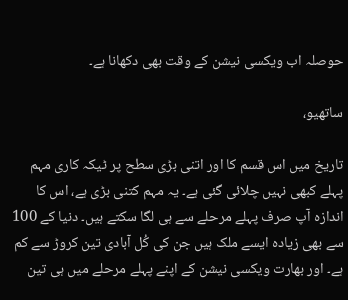حوصلہ اب ویکسی نیشن کے وقت بھی دکھانا ہے۔

ساتھیو،

تاریخ میں اس قسم کا اور اتنی بڑی سطح پر ٹیکہ کاری مہم پہلے کبھی نہیں چلائی گئی ہے۔ یہ مہم کتنی بڑی ہے، اس کا اندازہ آپ صرف پہلے مرحلے سے ہی لگا سکتے ہیں۔ دنیا کے 100 سے بھی زیادہ ایسے ملک ہیں جن کی کُل آبادی تین کروڑ سے کم ہے۔ اور بھارت ویکسی نیشن کے اپنے پہلے مرحلے میں ہی تین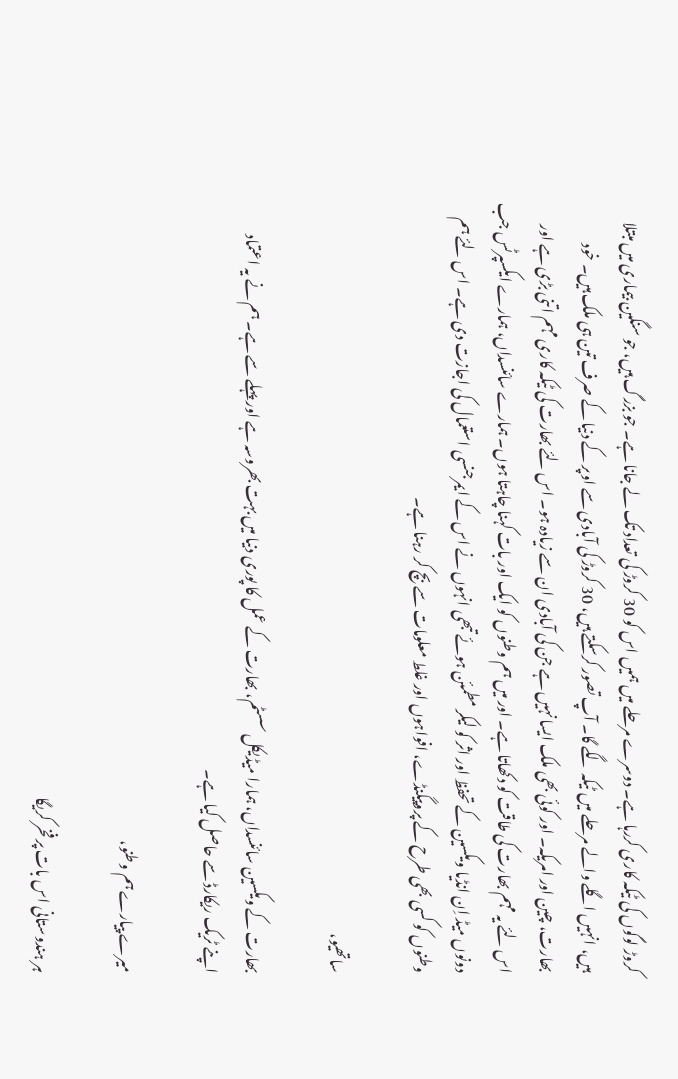کروڑ لوگوں کی ٹیکہ کاری کررہا ہے۔ دوسرے مرحلے میں ہمیں اس کو 30 کروڑ کی تعداد تک لے جانا ہے۔ جو بزرگ ہیں، جو سنگین بیماری میں مبتلا ہیں، انہیں اگلے والے مرحلے میں ٹیکہ لگے گا۔ آپ تصور کرسکتے ہیں، 30 کروڑ کی آبادی سے اوپر کے دنیا کے صرف تین ہی ملک ہیں۔ خود بھارت، چین اور امریکہ۔ اور کوئی بھی ملک ایسا نہیں ہے جن کی آبادی ان سے زیادہ ہو۔ اس لئے بھارت کی ٹیکہ کاری مہم اتنی بڑی ہے اور اس لئے یہ مہم بھارت کی طاقت کو دکھاتا ہے۔ اور میں ہم وطنوں کو ایک اور بات کہنا چاہتا ہوں۔ ہمارے سائنسداں، ہمارے ایکسپرٹس جب دونوں میڈ اِن انڈیا ویکسین کے تحفظ اور اثر کو لیکر مطمئن ہوئے تبھی انہوں نے اس کے ایمرجنسی استعمال کی اجازت دی ہے۔ اس لئے ہم وطنوں کو کسی بھی طرح کے پروپیگنڈے، افواہوں اور غلط معلومات سے بچ کر رہنا ہے۔

ساتھیو،

بھارت کے ویکسین سائنسداں، ہمارا میڈیکل سسٹم، بھارت کے عمل کا پوری دنیا میں بہت بھروسہ ہے اور پہلے سے ہے۔ ہم نے یہ اعتماد اپنے ٹریک ریکارڈ سے حاصل کیا ہے۔

میرے پیارے ہم وطنو،

ہر ہندوستانی اس بات پر فخر کریگا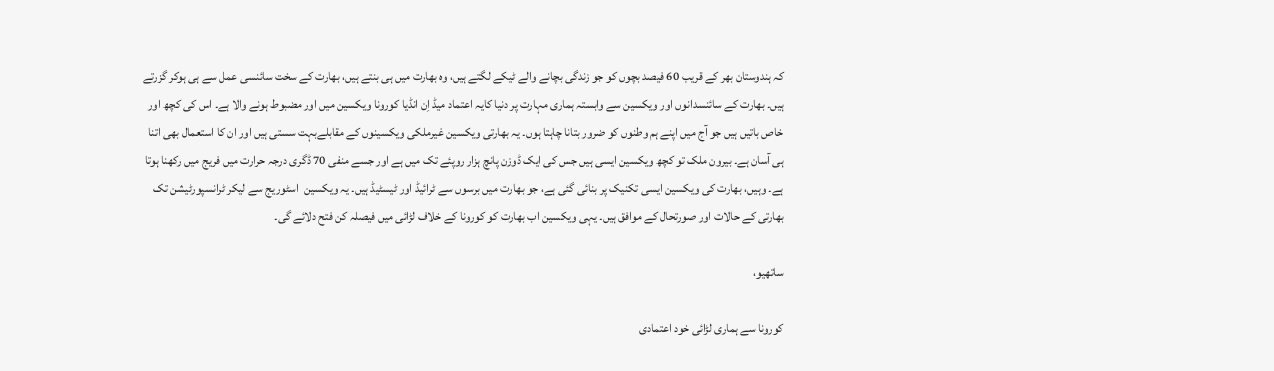کہ ہندوستان بھر کے قریب 60 فیصد بچوں کو جو زندگی بچانے والے ٹیکے لگتے ہیں، وہ بھارت میں ہی بنتے ہیں، بھارت کے سخت سائنسی عمل سے ہی ہوکر گزرتے ہیں۔ بھارت کے سائنسدانوں اور ویکسین سے وابستہ ہماری مہارت پر دنیا کایہ اعتماد میڈ اِن انڈیا کورونا ویکسین میں اور مضبوط ہونے والا ہے۔ اس کی کچھ اور خاص باتیں ہیں جو آج میں اپنے ہم وطنوں کو ضرور بتانا چاہتا ہوں۔ یہ بھارتی ویکسین غیرملکی ویکسینوں کے مقابلےبہت سستی ہیں اور ان کا استعمال بھی اتنا ہی آسان ہے۔ بیرون ملک تو کچھ ویکسین ایسی ہیں جس کی ایک ڈوزن پانچ ہزار روپئے تک میں ہے اور جسے منفی 70 ڈگری درجہ حرارت میں فریج میں رکھنا ہوتا ہے۔ وہیں، بھارت کی ویکسین ایسی تکنیک پر بنائی گئی ہے، جو بھارت میں برسوں سے ٹرائیڈ اور ٹیسٹیڈ ہیں۔ یہ ویکسین  اسٹوریج سے لیکر ٹرانسپورٹیشن تک بھارتی کے حالات اور صورتحال کے موافق ہیں۔ یہی ویکسین اب بھارت کو کورونا کے خلاف لڑائی میں فیصلہ کن فتح دلائے گی۔

ساتھیو،

کورونا سے ہماری لڑائی خود اعتمادی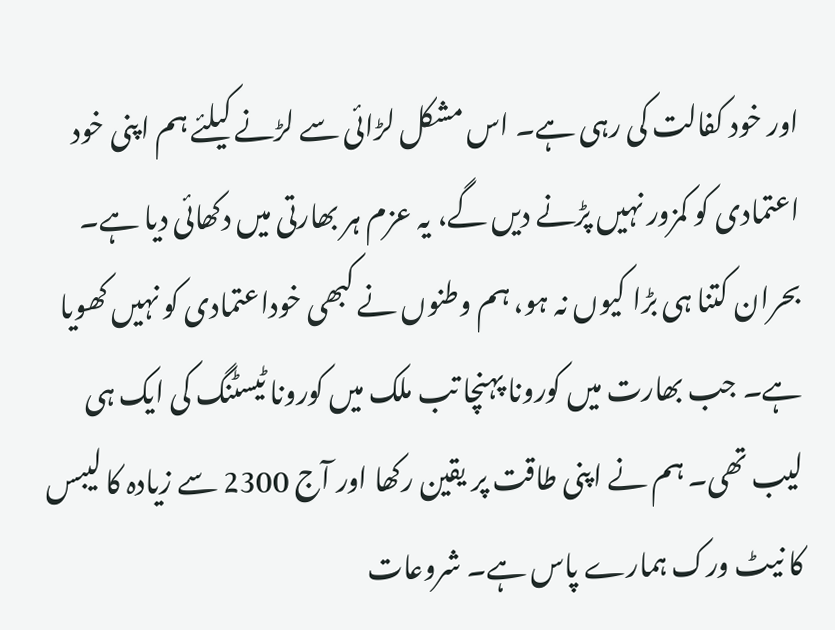اور خود کفالت کی رہی ہے۔ اس مشکل لڑائی سے لڑنے کیلئے ہم اپنی خود اعتمادی کو کمزور نہیں پڑنے دیں گے، یہ عزم ہر بھارتی میں دکھائی دیا ہے۔ بحران کتنا ہی بڑا کیوں نہ ہو، ہم وطنوں نے کبھی خوداعتمادی کو نہیں کھویا ہے۔ جب بھارت میں کورونا پہنچا تب ملک میں کورونا ٹیسٹنگ کی ایک ہی لیب تھی۔ ہم نے اپنی طاقت پر یقین رکھا اور آج 2300 سے زیادہ کا لیبس کا نیٹ ورک ہمارے پاس ہے۔ شروعات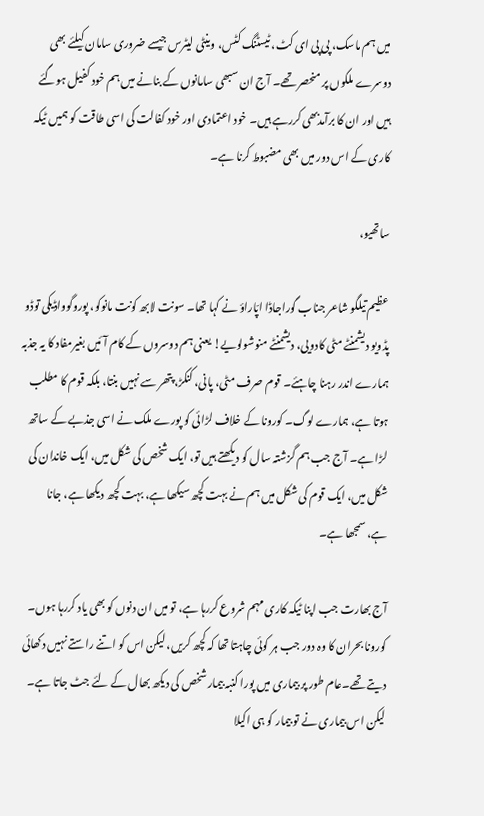میں ہم ماسک، پی پی ای کٹ، ٹیسٹنگ کٹس، وینٹی لیٹرس جیسے ضروری سامان کیلئے بھی دوسرے ملکوں پر منحصر تھے۔ آج ان سبھی سامانوں کے بنانے میں ہم خود کفیل ہوگئے ہیں اور ان کا برآمدبھی کررہے ہیں۔ خود اعتمادی اور خود کفالت کی اسی طاقت کو ہمیں ٹیکہ کاری کے اس دور میں بھی مضبوط کرنا ہے۔

ساتھیو،

عظیم تیلگو شاعر جناب گوراجاڈا اپّاراؤ نے کہا تھا۔ سونت لابھ کونت مانوکو، پوروگوواڈیکی توڈو پڈویو دیشمنٹے مٹی کادویی، دیشمنٹے منوشولویے! یعنی ہم دوسروں کے کام آئیں بغیرمفاد کا یہ جذبہ ہمارے اندر رہنا چاہئے۔ قوم صرف مٹی، پانی، کنکڑ، پتھر سے نہیں بنتا، بلکہ قوم کا مطلب ہوتا ہے، ہمارے لوگ۔ کورونا کے خلاف لڑائی کو پورے ملک نے اسی جذبے کے ساتھ لڑا ہے۔ آج جب ہم گزشتہ سال کو دیکھتے ہیں تو، ایک شخص کی شکل میں، ایک خاندان کی شکل میں، ایک قوم کی شکل میں ہم نے بہت کچھ سیکھا ہے، بہت کچھ دیکھا ہے، جانا ہے، سمجھا ہے۔

آج بھارت جب اپنا ٹیکہ کاری مہم شروع کررہا ہے، تو میں ان دنوں کو بھی یاد کررہا ہوں۔ کورونا بحران کا وہ دور جب ہر کوئی چاہتا تھا کہ کچھ کریں، لیکن اس کو اتنے راستے نہیں دکھائی دیتے تھے۔عام طور پر بیماری میں پورا کنبہ بیمار شخص کی دیکھ بھال کے لئے جٹ جاتا ہے۔ لیکن اس بیماری نے تو بیمار کو ہی اکیلا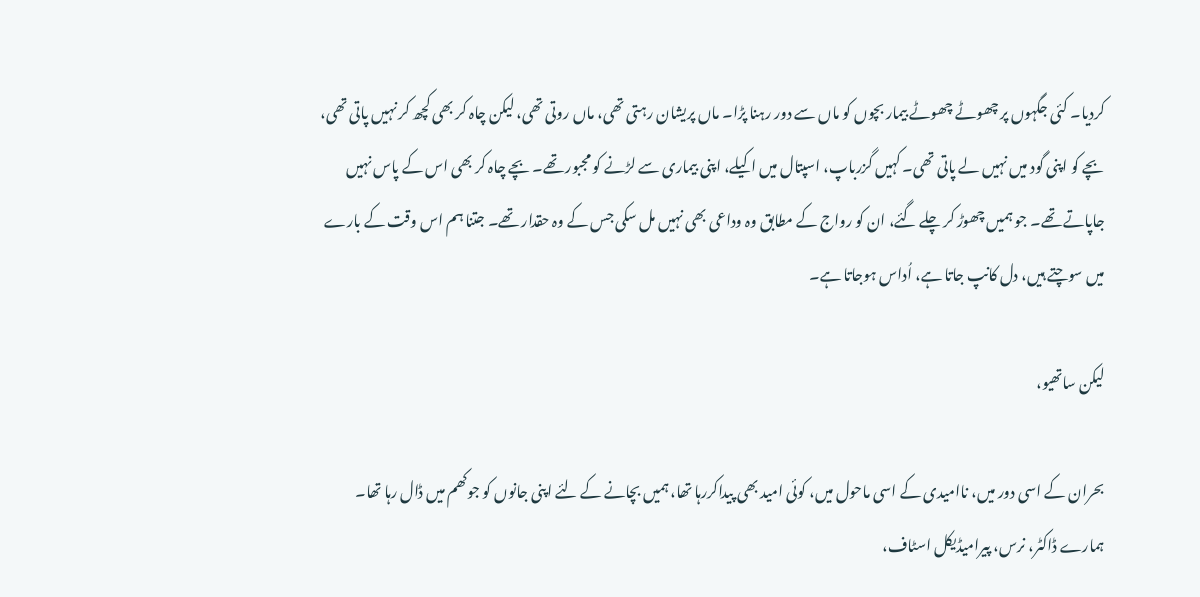کردیا۔ کئی جگہوں پر چھوٹے چھوٹے بیمار بچوں کو ماں سے دور رہنا پڑا۔ ماں پریشان رہتی تھی، ماں روتی تھی، لیکن چاہ کر بھی کچھ کر نہیں پاتی تھی، بچے کو اپنی گود میں نہیں لے پاتی تھی۔ کہیں گزرباپ، اسپتال میں اکیلے، اپنی بیماری سے لڑنے کو مجبور تھے۔ بچے چاہ کر بھی اس کے پاس نہیں جاپاتے تھے۔ جو ہمیں چھوڑ کر چلے گئے، ان کو رواج کے مطابق وہ وداعی بھی نہیں مل سکی جس کے وہ حقدار تھے۔ جتنا ہم اس وقت کے بارے میں سوچتے ہیں، دل کانپ جاتا ہے، اُداس ہوجاتا ہے۔

لیکن ساتھیو،

بحران کے اسی دور میں، ناامیدی کے اسی ماحول میں، کوئی امید بھی پیداکررہا تھا، ہمیں بچانے کے لئے اپنی جانوں کو جوکھم میں ڈال رہا تھا۔ ہمارے ڈاکٹر، نرس، پیرامیڈیکل اسٹاف،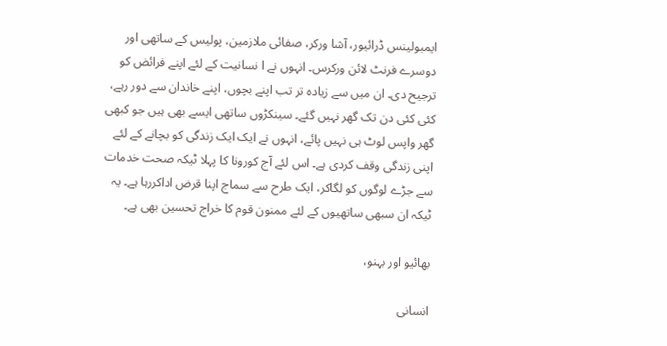ایمبولینس ڈرائیور، آشا ورکر، صفائی ملازمین، پولیس کے ساتھی اور دوسرے فرنٹ لائن ورکرس۔ انہوں نے ا نسانیت کے لئے اپنے فرائض کو ترجیح دی۔ ان میں سے زیادہ تر تب اپنے بچوں، اپنے خاندان سے دور رہے، کئی کئی دن تک گھر نہیں گئے۔ سینکڑوں ساتھی ایسے بھی ہیں جو کبھی گھر واپس لوٹ ہی نہیں پائے، انہوں نے ایک ایک زندگی کو بچانے کے لئے اپنی زندگی وقف کردی ہے۔ اس لئے آج کورونا کا پہلا ٹیکہ صحت خدمات سے جڑے لوگوں کو لگاکر، ایک طرح سے سماج اپنا قرض اداکررہا ہے۔ یہ ٹیکہ ان سبھی ساتھیوں کے لئے ممنون قوم کا خراج تحسین بھی ہے۔

بھائیو اور بہنو،

انسانی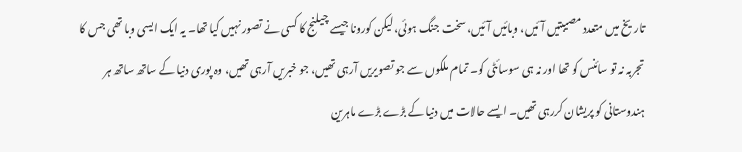تاریخ میں متعدد مصیبتیں آئیں، وبائیں آئیں، سخت جنگ ہوئی، لیکن کورونا جیسے چیلنج کا کسی نے تصور نہیں کیا تھا۔ یہ ایک ایسی وبا تھی جس کا تجربہ نہ تو سائنس کو تھا اور نہ ہی سوسائٹی کو۔ تمام ملکوں سے جو تصویریں آرہی تھیں، جو خبریں آرہی تھیں، وہ پوری دنیا کے ساتھ ساتھ ہر ہندوستانی کو پریشان کررہی تھیں۔ ایسے حالات میں دنیا کے بڑے بڑے ماہرین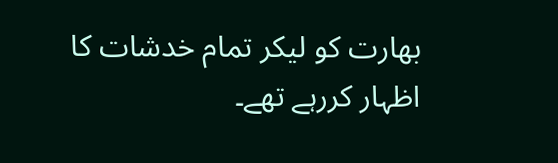بھارت کو لیکر تمام خدشات کا اظہار کررہے تھے۔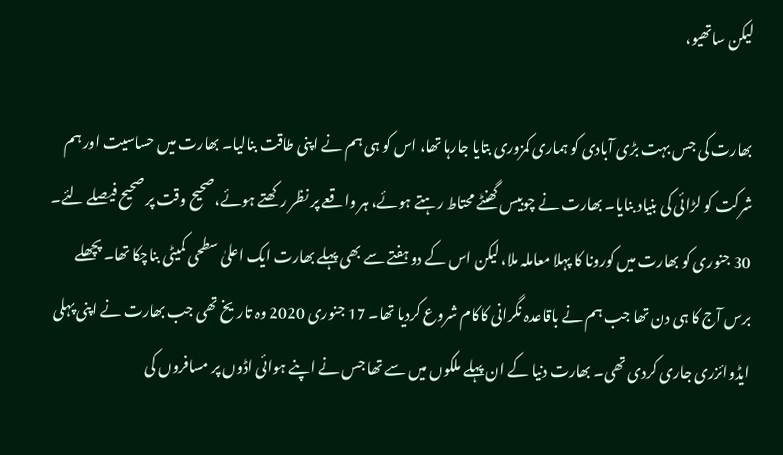لیکن ساتھیو،

بھارت کی جس بہت بڑی آبادی کو ہماری کمزوری بتایا جارہا تھا، اس کو ہی ہم نے اپنی طاقت بنالیا۔ بھارت میں حساسیت اور ہم شرکت کو لڑائی کی بنیاد بنایا۔ بھارت نے چوبیس گھنٹے محتاط رہتے ہوئے، ہر واقعے پر نظر رکھتے ہوئے،صحیح وقت پر صحیح فیصلے لئے۔ 30 جنوری کو بھارت میں کورونا کا پہلا معاملہ ملا، لیکن اس کے دو ہفتے سے بھی پہلے بھارت ایک اعلیٰ سطحی کمیٹی بناچکا تھا۔ پچھلے برس آج کا ہی دن تھا جب ہم نے باقاعدہ نگرانی کاکام شروع کردیا تھا۔ 17 جنوری 2020 وہ تاریخ تھی جب بھارت نے اپنی پہلی ایڈوائزری جاری کردی تھی۔ بھارت دنیا کے ان پہلے ملکوں میں سے تھا جس نے اپنے ہوائی اڈوں پر مسافروں کی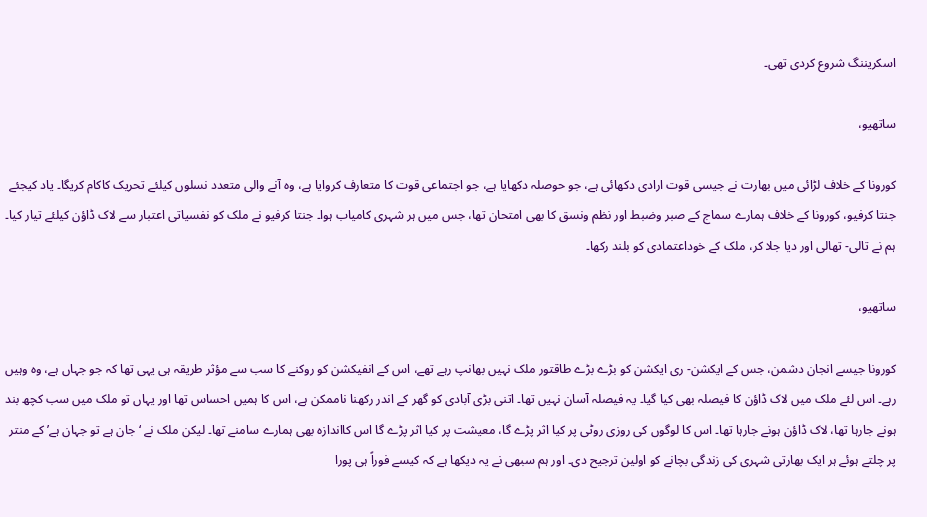اسکریننگ شروع کردی تھی۔

ساتھیو،

کورونا کے خلاف لڑائی میں بھارت نے جیسی قوت ارادی دکھائی ہے، جو حوصلہ دکھایا ہے، جو اجتماعی قوت کا متعارف کروایا ہے، وہ آنے والی متعدد نسلوں کیلئے تحریک کاکام کریگا۔ یاد کیجئے جنتا کرفیو، کورونا کے خلاف ہمارے سماج کے صبر وضبط اور نظم ونسق کا بھی امتحان تھا، جس میں ہر شہری کامیاب ہوا۔ جنتا کرفیو نے ملک کو نفسیاتی اعتبار سے لاک ڈاؤن کیلئے تیار کیا۔ ہم نے تالی- تھالی اور دیا جلا کر، ملک کے خوداعتمادی کو بلند رکھا۔

ساتھیو،

کورونا جیسے انجان دشمن، جس کے ایکشن- ری ایکشن کو بڑے بڑے طاقتور ملک نہیں بھانپ رہے تھے، اس کے انفیکشن کو روکنے کا سب سے مؤثر طریقہ ہی یہی تھا کہ جو جہاں ہے، وہ وہیں رہے۔ اس لئے ملک میں لاک ڈاؤن کا فیصلہ بھی کیا گیا۔ یہ فیصلہ آسان نہیں تھا۔ اتنی بڑی آبادی کو گھر کے اندر رکھنا ناممکن ہے، اس کا ہمیں احساس تھا اور یہاں تو ملک میں سب کچھ بند ہونے جارہا تھا، لاک ڈاؤن ہونے جارہا تھا۔ اس کا لوگوں کی روزی روٹی پر کیا اثر پڑے گا، معیشت پر کیا اثر پڑے گا اس کااندازہ بھی ہمارے سامنے تھا۔ لیکن ملک نے ‘جان ہے تو جہان ہے’ کے منتر پر چلتے ہوئے ہر ایک بھارتی شہری کی زندگی بچانے کو اولین ترجیح دی۔ اور ہم سبھی نے یہ دیکھا ہے کہ کیسے فوراً ہی پورا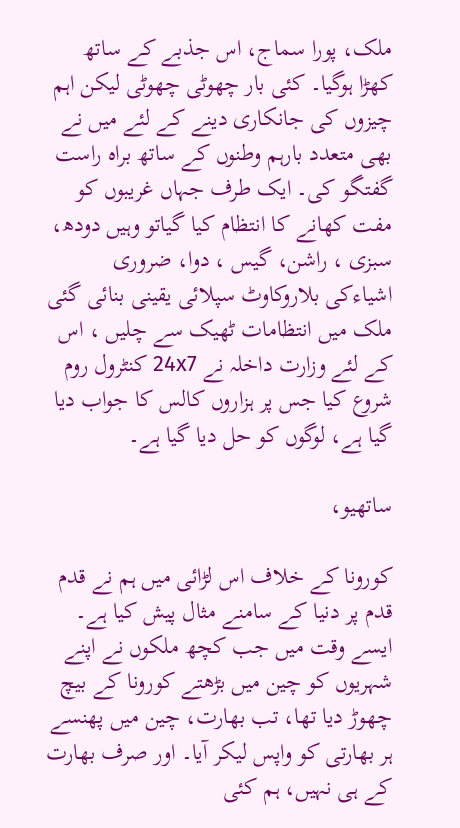ملک، پورا سماج، اس جذبے کے ساتھ کھڑا ہوگیا۔ کئی بار چھوٹی چھوٹی لیکن اہم چیزوں کی جانکاری دینے کے لئے میں نے بھی متعدد بارہم وطنوں کے ساتھ براہ راست گفتگو کی۔ ایک طرف جہاں غریبوں کو مفت کھانے کا انتظام کیا گیاتو وہیں دودھ، سبزی ، راشن، گیس ، دوا، ضروری اشیاءکی بلاروکاوٹ سپلائی یقینی بنائی گئی ملک میں انتظامات ٹھیک سے چلیں ، اس کے لئے وزارت داخلہ نے 24x7 کنٹرول روم شروع کیا جس پر ہزاروں کالس کا جواب دیا گیا ہے، لوگوں کو حل دیا گیا ہے۔

ساتھیو،

کورونا کے خلاف اس لڑائی میں ہم نے قدم قدم پر دنیا کے سامنے مثال پیش کیا ہے۔ ایسے وقت میں جب کچھ ملکوں نے اپنے شہریوں کو چین میں بڑھتے کورونا کے بیچ چھوڑ دیا تھا، تب بھارت، چین میں پھنسے ہر بھارتی کو واپس لیکر آیا۔ اور صرف بھارت کے ہی نہیں، ہم کئی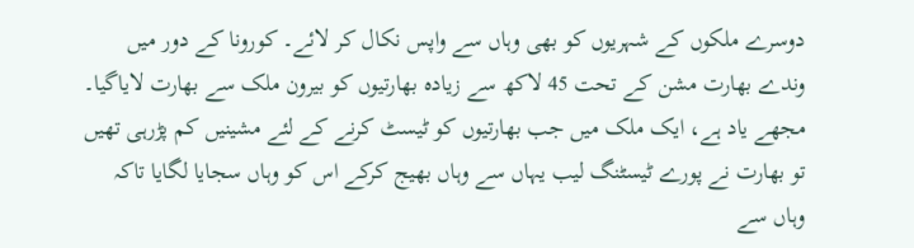دوسرے ملکوں کے شہریوں کو بھی وہاں سے واپس نکال کر لائے۔ کورونا کے دور میں وندے بھارت مشن کے تحت 45 لاکھ سے زیادہ بھارتیوں کو بیرون ملک سے بھارت لایاگیا۔ مجھے یاد ہے، ایک ملک میں جب بھارتیوں کو ٹیسٹ کرنے کے لئے مشینیں کم پڑرہی تھیں تو بھارت نے پورے ٹیسٹنگ لیب یہاں سے وہاں بھیج کرکے اس کو وہاں سجایا لگایا تاکہ وہاں سے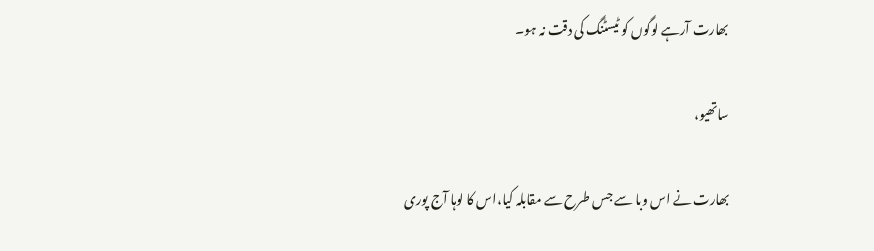بھارت آرہے لوگوں کو ٹیسٹنگ کی دقت نہ ہو۔

ساتھیو،

بھارت نے اس وبا سے جس طرح سے مقابلہ کیا،اس کا لوہا آج پوری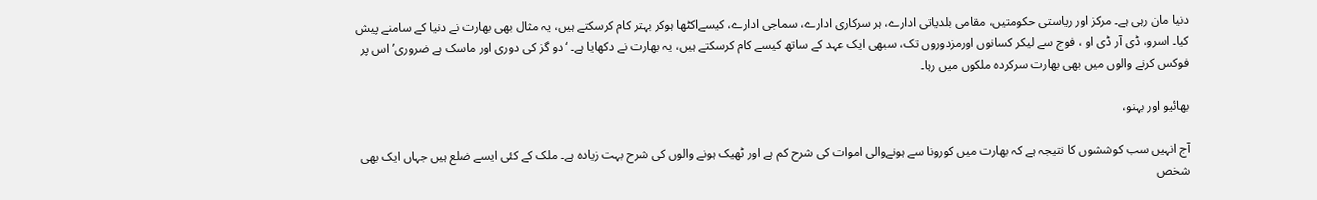دنیا مان رہی ہے۔ مرکز اور ریاستی حکومتیں، مقامی بلدیاتی ادارے، ہر سرکاری ادارے، سماجی ادارے، کیسےاکٹھا ہوکر بہتر کام کرسکتے ہیں، یہ مثال بھی بھارت نے دنیا کے سامنے پیش کیا۔ اسرو، ڈی آر ڈی او ، فوج سے لیکر کسانوں اورمزدوروں تک، سبھی ایک عہد کے ساتھ کیسے کام کرسکتے ہیں، یہ بھارت نے دکھایا ہے۔ ‘دو گز کی دوری اور ماسک ہے ضروری’ اس پر فوکس کرنے والوں میں بھی بھارت سرکردہ ملکوں میں رہا۔

بھائیو اور بہنو،

آج انہیں سب کوششوں کا نتیجہ ہے کہ بھارت میں کورونا سے ہونےوالی اموات کی شرح کم ہے اور ٹھیک ہونے والوں کی شرح بہت زیادہ ہے۔ ملک کے کئی ایسے ضلع ہیں جہاں ایک بھی شخص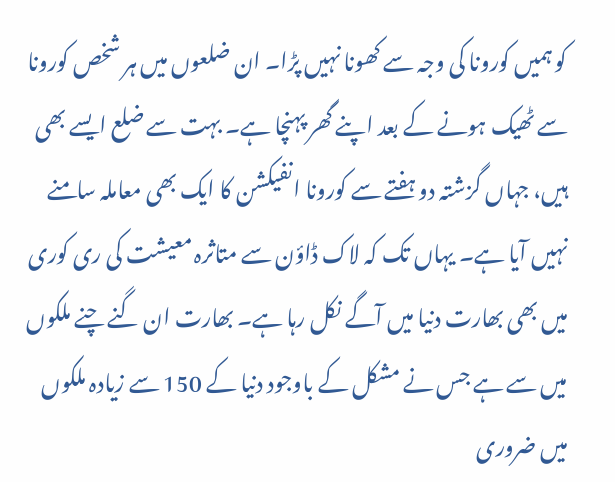کو ہمیں کورونا کی وجہ سے کھونا نہیں پڑا۔ ان ضلعوں میں ہر شخص کورونا سے ٹھیک ہونے کے بعد اپنے گھر پہنچا ہے۔ بہت سے ضلع ایسے بھی ہیں، جہاں گزشتہ دو ہفتے سے کورونا انفیکشن کا ایک بھی معاملہ سامنے نہیں آیا ہے۔ یہاں تک کہ لاک ڈاؤن سے متاثرہ معیشت کی ری کوری میں بھی بھارت دنیا میں آگے نکل رہا ہے۔ بھارت ان گنے چنے ملکوں میں سے ہے جس نے مشکل کے باوجود دنیا کے 150 سے زیادہ ملکوں میں ضروری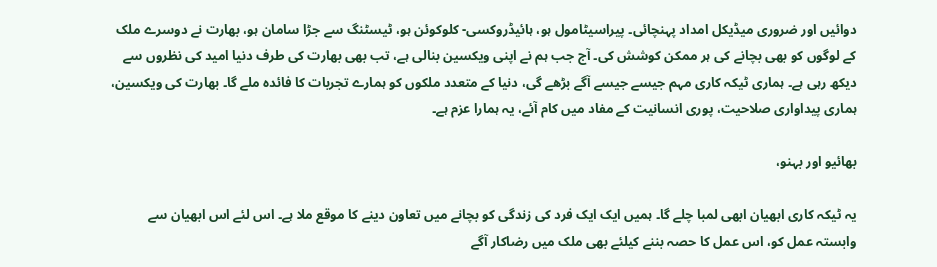دوائیں اور ضروری میڈیکل امداد پہنچائی۔ پیراسیٹامول ہو، ہائیڈروکسی- کلوکوئن ہو، ٹیسٹنگ سے جڑا سامان ہو، بھارت نے دوسرے ملک کے لوگوں کو بھی بچانے کی ہر ممکن کوشش کی۔ آج جب ہم نے اپنی ویکسین بنالی ہے، تب بھی بھارت کی طرف دنیا امید کی نظروں سے دیکھ رہی ہے۔ ہماری ٹیکہ کاری مہم جیسے جیسے آگے بڑھے گی، دنیا کے متعدد ملکوں کو ہمارے تجربات کا فائدہ ملے گا۔ بھارت کی ویکسین، ہماری پیداواری صلاحیت، پوری انسانیت کے مفاد میں کام آئے، یہ ہمارا عزم ہے۔

بھائیو اور بہنو،

یہ ٹیکہ کاری ابھیان ابھی لمبا چلے گا۔ ہمیں ایک ایک فرد کی زندگی کو بچانے میں تعاون دینے کا موقع ملا ہے۔ اس لئے اس ابھیان سے وابستہ عمل کو، اس عمل کا حصہ بننے کیلئے بھی ملک میں رضاکار آگے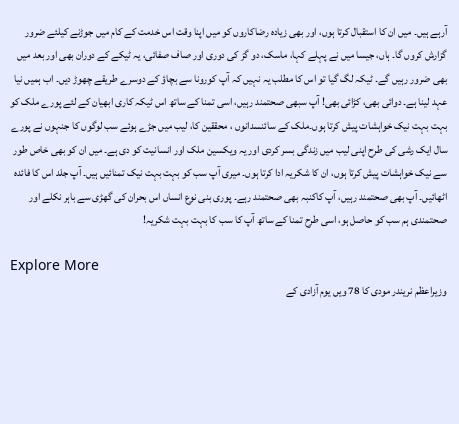آرہے ہیں۔ میں ان کا استقبال کرتا ہوں، اور بھی زیادہ رضاکاروں کو میں اپنا وقت اس خدمت کے کام میں جوڑنے کیلئے ضرور گزارش کروں گا۔ ہاں، جیسا میں نے پہلے کہا، ماسک، دو گز کی دوری اور صاف صفائی، یہ ٹیکے کے دوران بھی اور بعد میں بھی ضرور رہیں گے۔ ٹیکہ لگ گیا تو اس کا مطلب یہ نہیں کہ آپ کورونا سے بچاؤ کے دوسرے طریقے چھوڑ دیں۔ اب ہمیں نیا عہد لینا ہے۔ دوائی بھی، کڑائی بھی! آپ سبھی صحتمند رہیں، اسی تمنا کے ساتھ اس ٹیکہ کاری ابھیان کے لئے پورے ملک کو بہت بہت نیک خواہشات پیش کرتا ہوں۔ملک کے سائنسدانوں ، محققین کا، لیب میں جڑے ہوئے سب لوگوں کا جنہوں نے پورے سال ایک رشی کی طرح اپنی لیب میں زندگی بسر کردی اور یہ ویکسین ملک اور انسانیت کو دی ہے۔ میں ان کو بھی خاص طور سے نیک خواہشات پیش کرتا ہوں، ان کا شکریہ ادا کرتا ہوں۔ میری آپ سب کو بہت بہت نیک تمنائیں ہیں۔ آپ جلد اس کا فائدہ اٹھائیں۔ آپ بھی صحتمند رہیں، آپ کاکنبہ بھی صحتمند رہے۔ پوری بنی نوع انساں اس بحران کی گھڑی سے باہر نکلے اور صحتمندی ہم سب کو حاصل ہو، اسی طرح تمنا کے ساتھ آپ کا سب کا بہت بہت شکریہ!

Explore More
وزیراعظم نریندر مودی کا 78 ویں یوم آزادی کے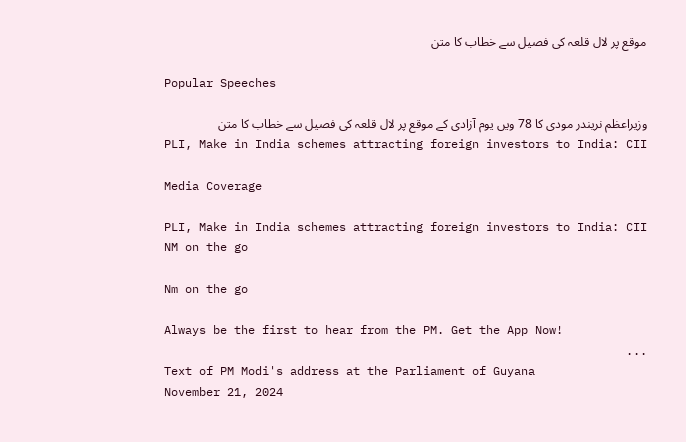موقع پر لال قلعہ کی فصیل سے خطاب کا متن

Popular Speeches

وزیراعظم نریندر مودی کا 78 ویں یوم آزادی کے موقع پر لال قلعہ کی فصیل سے خطاب کا متن
PLI, Make in India schemes attracting foreign investors to India: CII

Media Coverage

PLI, Make in India schemes attracting foreign investors to India: CII
NM on the go

Nm on the go

Always be the first to hear from the PM. Get the App Now!
...
Text of PM Modi's address at the Parliament of Guyana
November 21, 2024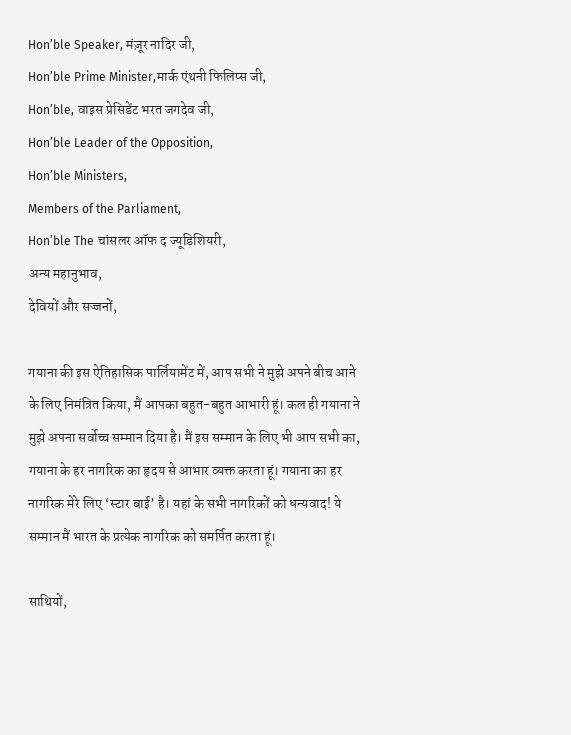Hon’ble Speaker, मंज़ूर नादिर जी,
Hon’ble Prime Minister,मार्क एंथनी फिलिप्स जी,
Hon’ble, वाइस प्रेसिडेंट भरत जगदेव जी,
Hon’ble Leader of the Opposition,
Hon’ble Ministers,
Members of the Parliament,
Hon’ble The चांसलर ऑफ द ज्यूडिशियरी,
अन्य महानुभाव,
देवियों और सज्जनों,

गयाना की इस ऐतिहासिक पार्लियामेंट में, आप सभी ने मुझे अपने बीच आने के लिए निमंत्रित किया, मैं आपका बहुत-बहुत आभारी हूं। कल ही गयाना ने मुझे अपना सर्वोच्च सम्मान दिया है। मैं इस सम्मान के लिए भी आप सभी का, गयाना के हर नागरिक का हृदय से आभार व्यक्त करता हूं। गयाना का हर नागरिक मेरे लिए ‘स्टार बाई’ है। यहां के सभी नागरिकों को धन्यवाद! ये सम्मान मैं भारत के प्रत्येक नागरिक को समर्पित करता हूं।

साथियों,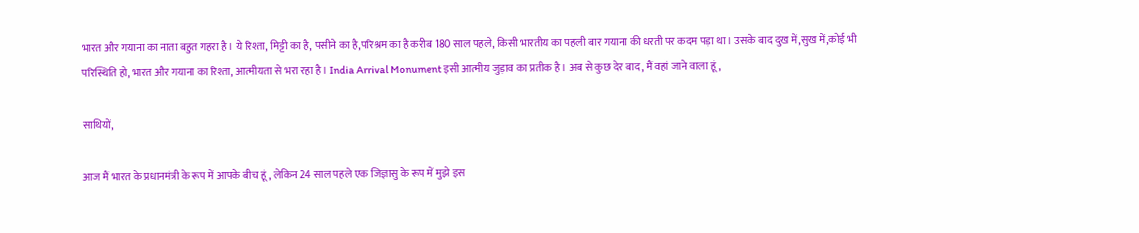भारत और गयाना का नाता बहुत गहरा है। ये रिश्ता, मिट्टी का है, पसीने का है,परिश्रम का है करीब 180 साल पहले, किसी भारतीय का पहली बार गयाना की धरती पर कदम पड़ा था। उसके बाद दुख में,सुख में,कोई भी परिस्थिति हो, भारत और गयाना का रिश्ता, आत्मीयता से भरा रहा है। India Arrival Monument इसी आत्मीय जुड़ाव का प्रतीक है। अब से कुछ देर बाद, मैं वहां जाने वाला हूं,

साथियों,

आज मैं भारत के प्रधानमंत्री के रूप में आपके बीच हूं, लेकिन 24 साल पहले एक जिज्ञासु के रूप में मुझे इस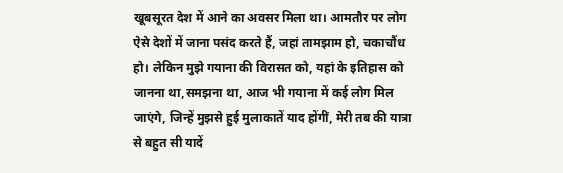खूबसूरत देश में आने का अवसर मिला था। आमतौर पर लोग ऐसे देशों में जाना पसंद करते हैं, जहां तामझाम हो, चकाचौंध हो। लेकिन मुझे गयाना की विरासत को, यहां के इतिहास को जानना था,समझना था, आज भी गयाना में कई लोग मिल जाएंगे, जिन्हें मुझसे हुई मुलाकातें याद होंगीं, मेरी तब की यात्रा से बहुत सी यादें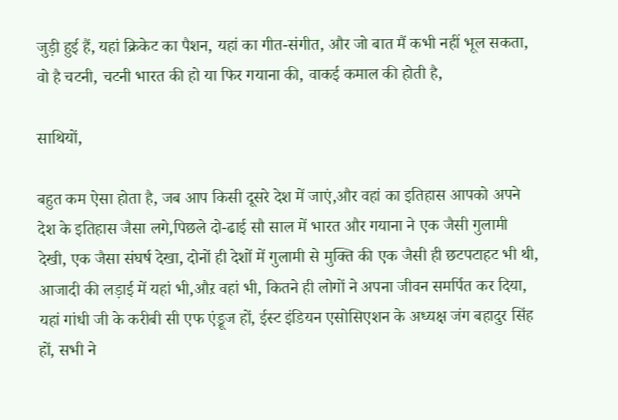जुड़ी हुई हैं, यहां क्रिकेट का पैशन, यहां का गीत-संगीत, और जो बात मैं कभी नहीं भूल सकता, वो है चटनी, चटनी भारत की हो या फिर गयाना की, वाकई कमाल की होती है,

साथियों,

बहुत कम ऐसा होता है, जब आप किसी दूसरे देश में जाएं,और वहां का इतिहास आपको अपने देश के इतिहास जैसा लगे,पिछले दो-ढाई सौ साल में भारत और गयाना ने एक जैसी गुलामी देखी, एक जैसा संघर्ष देखा, दोनों ही देशों में गुलामी से मुक्ति की एक जैसी ही छटपटाहट भी थी, आजादी की लड़ाई में यहां भी,औऱ वहां भी, कितने ही लोगों ने अपना जीवन समर्पित कर दिया, यहां गांधी जी के करीबी सी एफ एंड्रूज हों, ईस्ट इंडियन एसोसिएशन के अध्यक्ष जंग बहादुर सिंह हों, सभी ने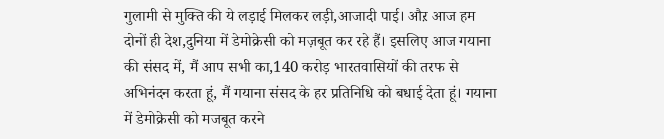गुलामी से मुक्ति की ये लड़ाई मिलकर लड़ी,आजादी पाई। औऱ आज हम दोनों ही देश,दुनिया में डेमोक्रेसी को मज़बूत कर रहे हैं। इसलिए आज गयाना की संसद में, मैं आप सभी का,140 करोड़ भारतवासियों की तरफ से अभिनंदन करता हूं, मैं गयाना संसद के हर प्रतिनिधि को बधाई देता हूं। गयाना में डेमोक्रेसी को मजबूत करने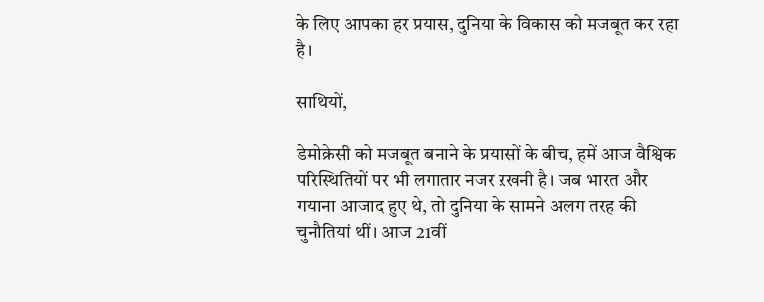के लिए आपका हर प्रयास, दुनिया के विकास को मजबूत कर रहा है।

साथियों,

डेमोक्रेसी को मजबूत बनाने के प्रयासों के बीच, हमें आज वैश्विक परिस्थितियों पर भी लगातार नजर ऱखनी है। जब भारत और गयाना आजाद हुए थे, तो दुनिया के सामने अलग तरह की चुनौतियां थीं। आज 21वीं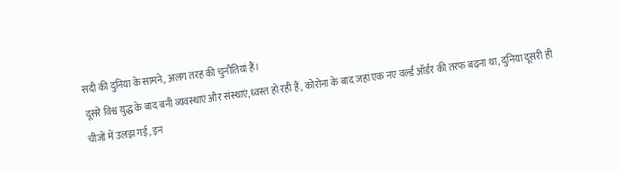सदी की दुनिया के सामने, अलग तरह की चुनौतियां हैं।
दूसरे विश्व युद्ध के बाद बनी व्यवस्थाएं और संस्थाएं,ध्वस्त हो रही हैं, कोरोना के बाद जहां एक नए वर्ल्ड ऑर्डर की तरफ बढ़ना था, दुनिया दूसरी ही चीजों में उलझ गई, इन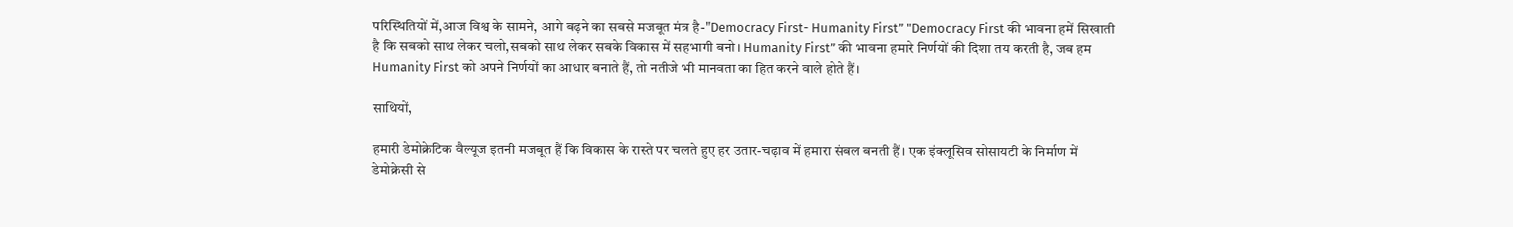परिस्थितियों में,आज विश्व के सामने, आगे बढ़ने का सबसे मजबूत मंत्र है-"Democracy First- Humanity First” "Democracy First की भावना हमें सिखाती है कि सबको साथ लेकर चलो,सबको साथ लेकर सबके विकास में सहभागी बनो। Humanity First” की भावना हमारे निर्णयों की दिशा तय करती है, जब हम Humanity First को अपने निर्णयों का आधार बनाते हैं, तो नतीजे भी मानवता का हित करने वाले होते हैं।

साथियों,

हमारी डेमोक्रेटिक वैल्यूज इतनी मजबूत हैं कि विकास के रास्ते पर चलते हुए हर उतार-चढ़ाव में हमारा संबल बनती हैं। एक इंक्लूसिव सोसायटी के निर्माण में डेमोक्रेसी से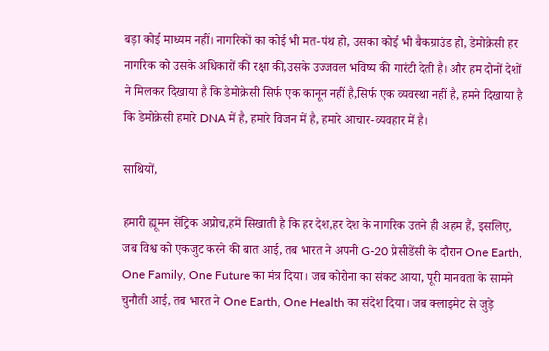बड़ा कोई माध्यम नहीं। नागरिकों का कोई भी मत-पंथ हो, उसका कोई भी बैकग्राउंड हो, डेमोक्रेसी हर नागरिक को उसके अधिकारों की रक्षा की,उसके उज्जवल भविष्य की गारंटी देती है। और हम दोनों देशों ने मिलकर दिखाया है कि डेमोक्रेसी सिर्फ एक कानून नहीं है,सिर्फ एक व्यवस्था नहीं है, हमने दिखाया है कि डेमोक्रेसी हमारे DNA में है, हमारे विजन में है, हमारे आचार-व्यवहार में है।

साथियों,

हमारी ह्यूमन सेंट्रिक अप्रोच,हमें सिखाती है कि हर देश,हर देश के नागरिक उतने ही अहम हैं, इसलिए, जब विश्व को एकजुट करने की बात आई, तब भारत ने अपनी G-20 प्रेसीडेंसी के दौरान One Earth, One Family, One Future का मंत्र दिया। जब कोरोना का संकट आया, पूरी मानवता के सामने चुनौती आई, तब भारत ने One Earth, One Health का संदेश दिया। जब क्लाइमेट से जुड़े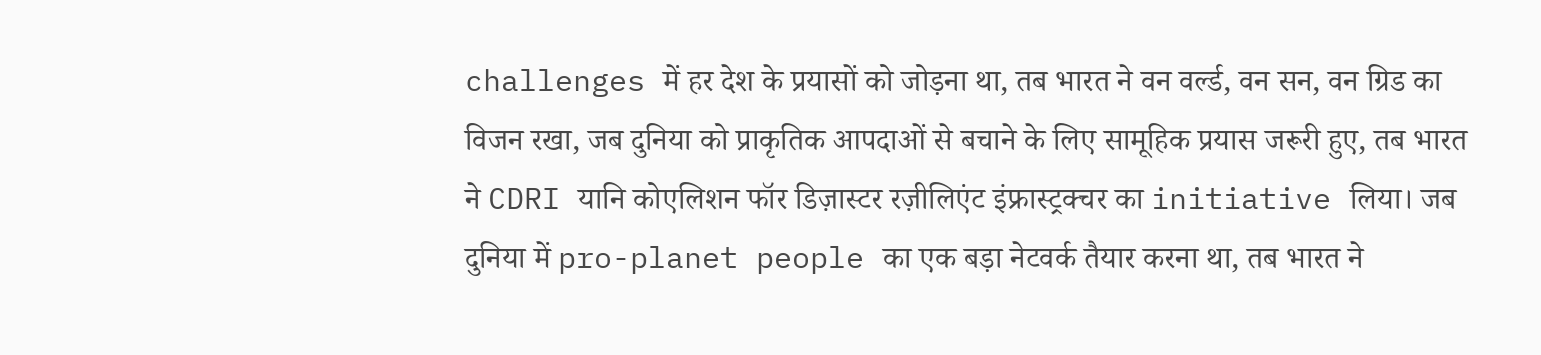challenges में हर देश के प्रयासों को जोड़ना था, तब भारत ने वन वर्ल्ड, वन सन, वन ग्रिड का विजन रखा, जब दुनिया को प्राकृतिक आपदाओं से बचाने के लिए सामूहिक प्रयास जरूरी हुए, तब भारत ने CDRI यानि कोएलिशन फॉर डिज़ास्टर रज़ीलिएंट इंफ्रास्ट्रक्चर का initiative लिया। जब दुनिया में pro-planet people का एक बड़ा नेटवर्क तैयार करना था, तब भारत ने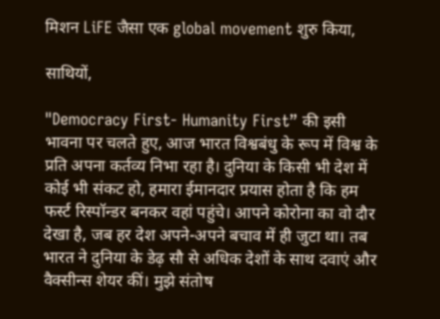मिशन LiFE जैसा एक global movement शुरु किया,

साथियों,

"Democracy First- Humanity First” की इसी भावना पर चलते हुए, आज भारत विश्वबंधु के रूप में विश्व के प्रति अपना कर्तव्य निभा रहा है। दुनिया के किसी भी देश में कोई भी संकट हो, हमारा ईमानदार प्रयास होता है कि हम फर्स्ट रिस्पॉन्डर बनकर वहां पहुंचे। आपने कोरोना का वो दौर देखा है, जब हर देश अपने-अपने बचाव में ही जुटा था। तब भारत ने दुनिया के डेढ़ सौ से अधिक देशों के साथ दवाएं और वैक्सीन्स शेयर कीं। मुझे संतोष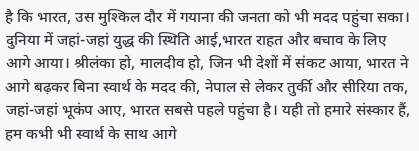है कि भारत, उस मुश्किल दौर में गयाना की जनता को भी मदद पहुंचा सका। दुनिया में जहां-जहां युद्ध की स्थिति आई,भारत राहत और बचाव के लिए आगे आया। श्रीलंका हो, मालदीव हो, जिन भी देशों में संकट आया, भारत ने आगे बढ़कर बिना स्वार्थ के मदद की, नेपाल से लेकर तुर्की और सीरिया तक, जहां-जहां भूकंप आए, भारत सबसे पहले पहुंचा है। यही तो हमारे संस्कार हैं, हम कभी भी स्वार्थ के साथ आगे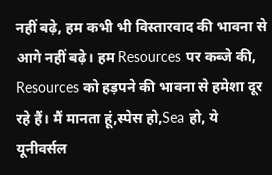नहीं बढ़े, हम कभी भी विस्तारवाद की भावना से आगे नहीं बढ़े। हम Resources पर कब्जे की, Resources को हड़पने की भावना से हमेशा दूर रहे हैं। मैं मानता हूं,स्पेस हो,Sea हो, ये यूनीवर्सल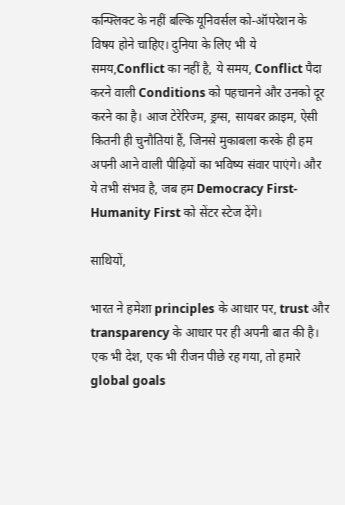कन्फ्लिक्ट के नहीं बल्कि यूनिवर्सल को-ऑपरेशन के विषय होने चाहिए। दुनिया के लिए भी ये समय,Conflict का नहीं है, ये समय, Conflict पैदा करने वाली Conditions को पहचानने और उनको दूर करने का है। आज टेरेरिज्म, ड्रग्स, सायबर क्राइम, ऐसी कितनी ही चुनौतियां हैं, जिनसे मुकाबला करके ही हम अपनी आने वाली पीढ़ियों का भविष्य संवार पाएंगे। और ये तभी संभव है, जब हम Democracy First- Humanity First को सेंटर स्टेज देंगे।

साथियों,

भारत ने हमेशा principles के आधार पर, trust और transparency के आधार पर ही अपनी बात की है। एक भी देश, एक भी रीजन पीछे रह गया, तो हमारे global goals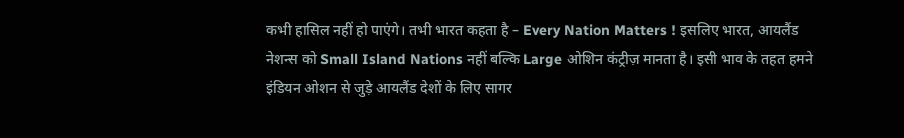कभी हासिल नहीं हो पाएंगे। तभी भारत कहता है – Every Nation Matters ! इसलिए भारत, आयलैंड नेशन्स को Small Island Nations नहीं बल्कि Large ओशिन कंट्रीज़ मानता है। इसी भाव के तहत हमने इंडियन ओशन से जुड़े आयलैंड देशों के लिए सागर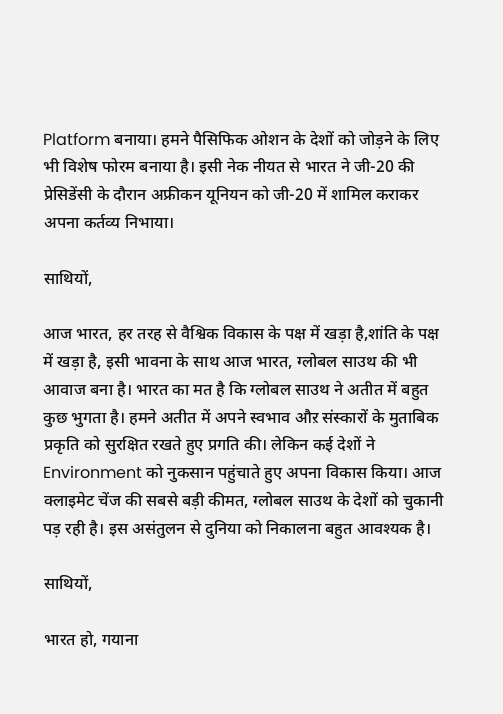Platform बनाया। हमने पैसिफिक ओशन के देशों को जोड़ने के लिए भी विशेष फोरम बनाया है। इसी नेक नीयत से भारत ने जी-20 की प्रेसिडेंसी के दौरान अफ्रीकन यूनियन को जी-20 में शामिल कराकर अपना कर्तव्य निभाया।

साथियों,

आज भारत, हर तरह से वैश्विक विकास के पक्ष में खड़ा है,शांति के पक्ष में खड़ा है, इसी भावना के साथ आज भारत, ग्लोबल साउथ की भी आवाज बना है। भारत का मत है कि ग्लोबल साउथ ने अतीत में बहुत कुछ भुगता है। हमने अतीत में अपने स्वभाव औऱ संस्कारों के मुताबिक प्रकृति को सुरक्षित रखते हुए प्रगति की। लेकिन कई देशों ने Environment को नुकसान पहुंचाते हुए अपना विकास किया। आज क्लाइमेट चेंज की सबसे बड़ी कीमत, ग्लोबल साउथ के देशों को चुकानी पड़ रही है। इस असंतुलन से दुनिया को निकालना बहुत आवश्यक है।

साथियों,

भारत हो, गयाना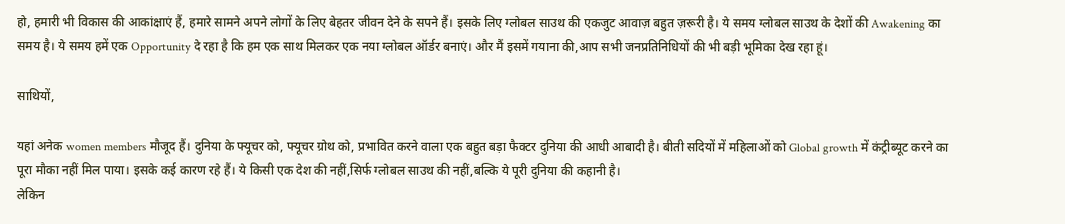हो, हमारी भी विकास की आकांक्षाएं हैं, हमारे सामने अपने लोगों के लिए बेहतर जीवन देने के सपने हैं। इसके लिए ग्लोबल साउथ की एकजुट आवाज़ बहुत ज़रूरी है। ये समय ग्लोबल साउथ के देशों की Awakening का समय है। ये समय हमें एक Opportunity दे रहा है कि हम एक साथ मिलकर एक नया ग्लोबल ऑर्डर बनाएं। और मैं इसमें गयाना की,आप सभी जनप्रतिनिधियों की भी बड़ी भूमिका देख रहा हूं।

साथियों,

यहां अनेक women members मौजूद हैं। दुनिया के फ्यूचर को, फ्यूचर ग्रोथ को, प्रभावित करने वाला एक बहुत बड़ा फैक्टर दुनिया की आधी आबादी है। बीती सदियों में महिलाओं को Global growth में कंट्रीब्यूट करने का पूरा मौका नहीं मिल पाया। इसके कई कारण रहे हैं। ये किसी एक देश की नहीं,सिर्फ ग्लोबल साउथ की नहीं,बल्कि ये पूरी दुनिया की कहानी है।
लेकिन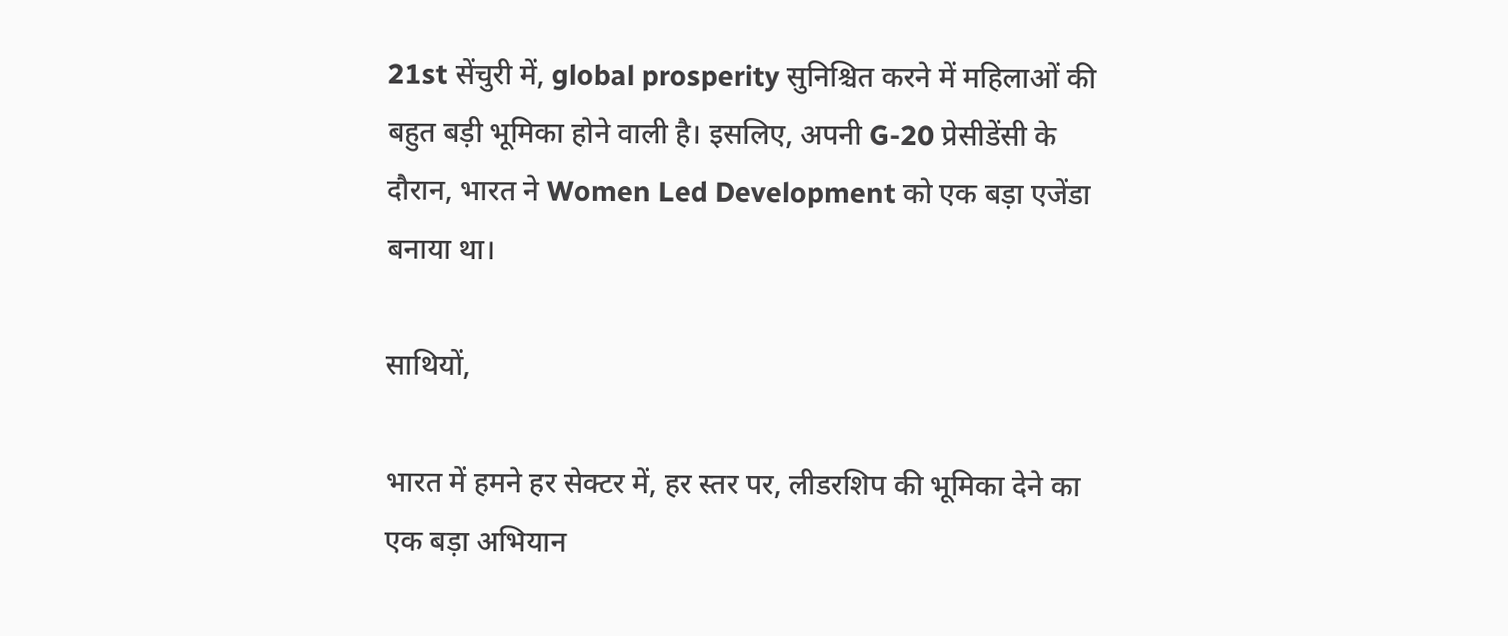21st सेंचुरी में, global prosperity सुनिश्चित करने में महिलाओं की बहुत बड़ी भूमिका होने वाली है। इसलिए, अपनी G-20 प्रेसीडेंसी के दौरान, भारत ने Women Led Development को एक बड़ा एजेंडा बनाया था।

साथियों,

भारत में हमने हर सेक्टर में, हर स्तर पर, लीडरशिप की भूमिका देने का एक बड़ा अभियान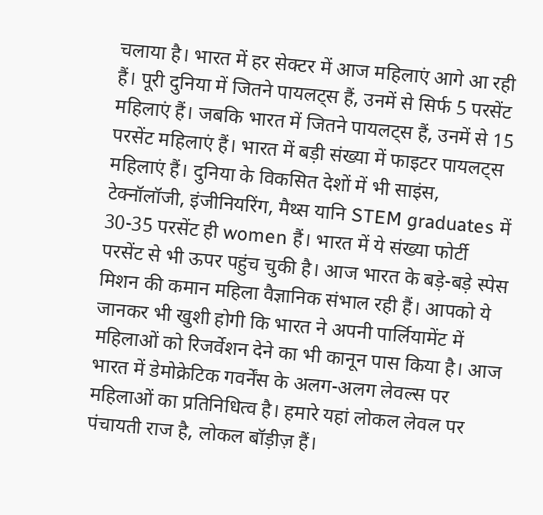चलाया है। भारत में हर सेक्टर में आज महिलाएं आगे आ रही हैं। पूरी दुनिया में जितने पायलट्स हैं, उनमें से सिर्फ 5 परसेंट महिलाएं हैं। जबकि भारत में जितने पायलट्स हैं, उनमें से 15 परसेंट महिलाएं हैं। भारत में बड़ी संख्या में फाइटर पायलट्स महिलाएं हैं। दुनिया के विकसित देशों में भी साइंस, टेक्नॉलॉजी, इंजीनियरिंग, मैथ्स यानि STEM graduates में 30-35 परसेंट ही women हैं। भारत में ये संख्या फोर्टी परसेंट से भी ऊपर पहुंच चुकी है। आज भारत के बड़े-बड़े स्पेस मिशन की कमान महिला वैज्ञानिक संभाल रही हैं। आपको ये जानकर भी खुशी होगी कि भारत ने अपनी पार्लियामेंट में महिलाओं को रिजर्वेशन देने का भी कानून पास किया है। आज भारत में डेमोक्रेटिक गवर्नेंस के अलग-अलग लेवल्स पर महिलाओं का प्रतिनिधित्व है। हमारे यहां लोकल लेवल पर पंचायती राज है, लोकल बॉड़ीज़ हैं।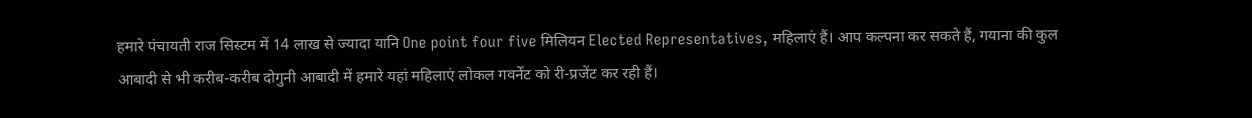हमारे पंचायती राज सिस्टम में 14 लाख से ज्यादा यानि One point four five मिलियन Elected Representatives, महिलाएं हैं। आप कल्पना कर सकते हैं, गयाना की कुल आबादी से भी करीब-करीब दोगुनी आबादी में हमारे यहां महिलाएं लोकल गवर्नेंट को री-प्रजेंट कर रही हैं।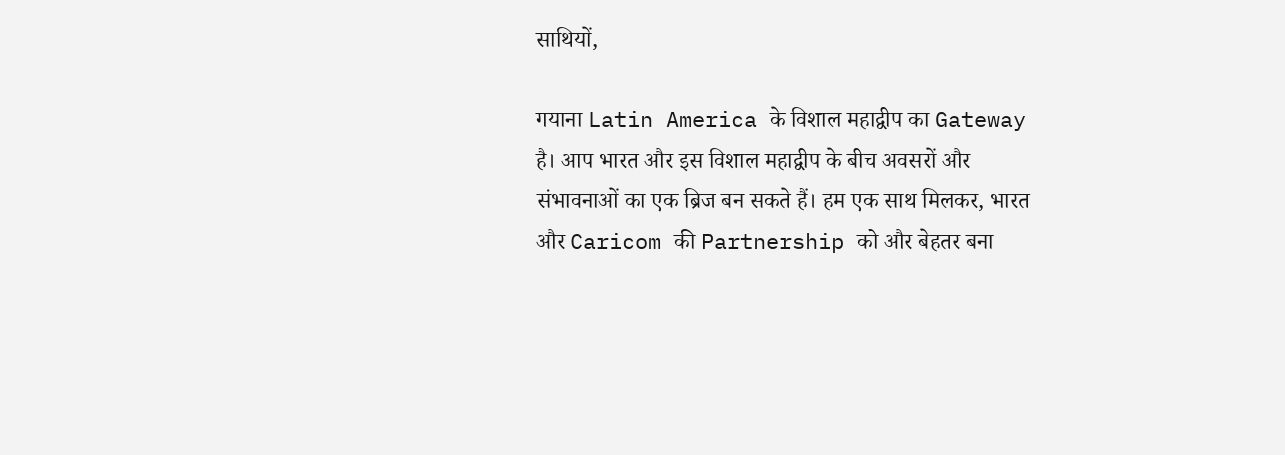साथियों,

गयाना Latin America के विशाल महाद्वीप का Gateway है। आप भारत और इस विशाल महाद्वीप के बीच अवसरों और संभावनाओं का एक ब्रिज बन सकते हैं। हम एक साथ मिलकर, भारत और Caricom की Partnership को और बेहतर बना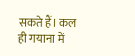सकते हैं। कल ही गयाना में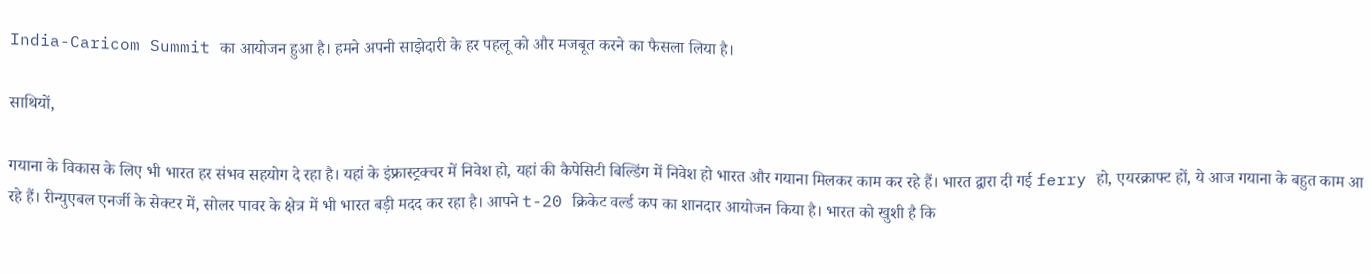India-Caricom Summit का आयोजन हुआ है। हमने अपनी साझेदारी के हर पहलू को और मजबूत करने का फैसला लिया है।

साथियों,

गयाना के विकास के लिए भी भारत हर संभव सहयोग दे रहा है। यहां के इंफ्रास्ट्रक्चर में निवेश हो, यहां की कैपेसिटी बिल्डिंग में निवेश हो भारत और गयाना मिलकर काम कर रहे हैं। भारत द्वारा दी गई ferry हो, एयरक्राफ्ट हों, ये आज गयाना के बहुत काम आ रहे हैं। रीन्युएबल एनर्जी के सेक्टर में, सोलर पावर के क्षेत्र में भी भारत बड़ी मदद कर रहा है। आपने t-20 क्रिकेट वर्ल्ड कप का शानदार आयोजन किया है। भारत को खुशी है कि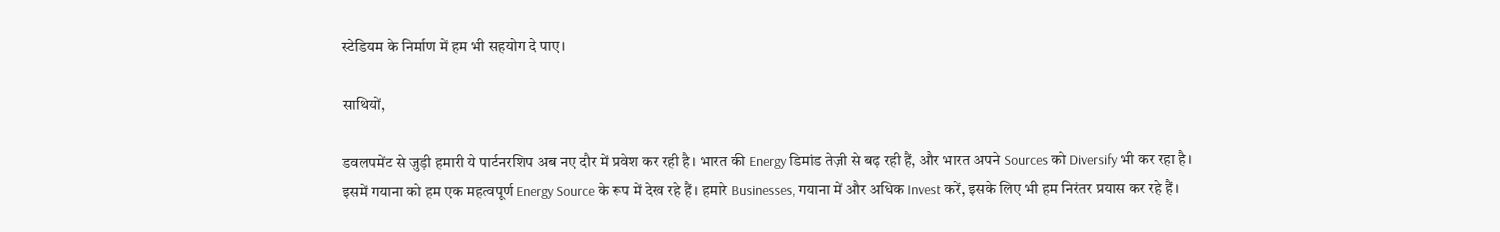स्टेडियम के निर्माण में हम भी सहयोग दे पाए।

साथियों,

डवलपमेंट से जुड़ी हमारी ये पार्टनरशिप अब नए दौर में प्रवेश कर रही है। भारत की Energy डिमांड तेज़ी से बढ़ रही हैं, और भारत अपने Sources को Diversify भी कर रहा है। इसमें गयाना को हम एक महत्वपूर्ण Energy Source के रूप में देख रहे हैं। हमारे Businesses, गयाना में और अधिक Invest करें, इसके लिए भी हम निरंतर प्रयास कर रहे हैं।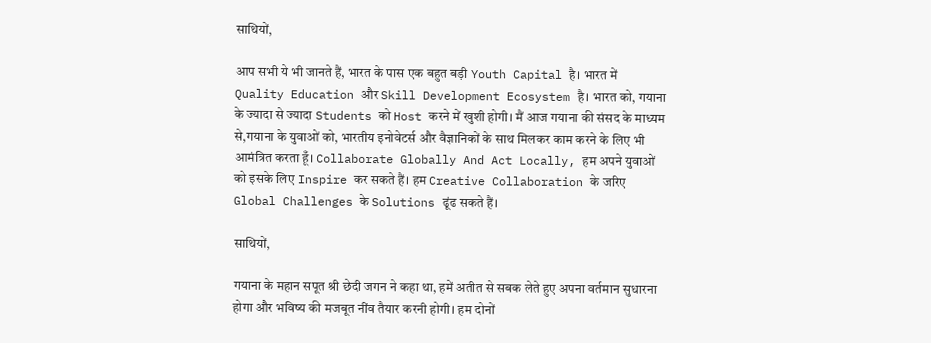साथियों,

आप सभी ये भी जानते हैं, भारत के पास एक बहुत बड़ी Youth Capital है। भारत में Quality Education और Skill Development Ecosystem है। भारत को, गयाना के ज्यादा से ज्यादा Students को Host करने में खुशी होगी। मैं आज गयाना की संसद के माध्यम से,गयाना के युवाओं को, भारतीय इनोवेटर्स और वैज्ञानिकों के साथ मिलकर काम करने के लिए भी आमंत्रित करता हूँ। Collaborate Globally And Act Locally, हम अपने युवाओं को इसके लिए Inspire कर सकते हैं। हम Creative Collaboration के जरिए Global Challenges के Solutions ढूंढ सकते हैं।

साथियों,

गयाना के महान सपूत श्री छेदी जगन ने कहा था, हमें अतीत से सबक लेते हुए अपना वर्तमान सुधारना होगा और भविष्य की मजबूत नींव तैयार करनी होगी। हम दोनों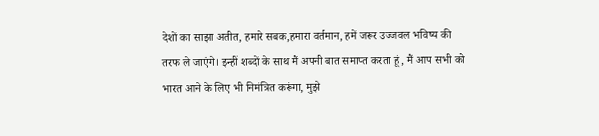देशों का साझा अतीत, हमारे सबक,हमारा वर्तमान, हमें जरूर उज्जवल भविष्य की तरफ ले जाएंगे। इन्हीं शब्दों के साथ मैं अपनी बात समाप्त करता हूं, मैं आप सभी को भारत आने के लिए भी निमंत्रित करूंगा, मुझे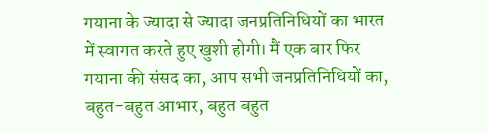गयाना के ज्यादा से ज्यादा जनप्रतिनिधियों का भारत में स्वागत करते हुए खुशी होगी। मैं एक बार फिर गयाना की संसद का, आप सभी जनप्रतिनिधियों का, बहुत-बहुत आभार, बहुत बहुत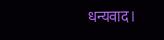धन्यवाद।